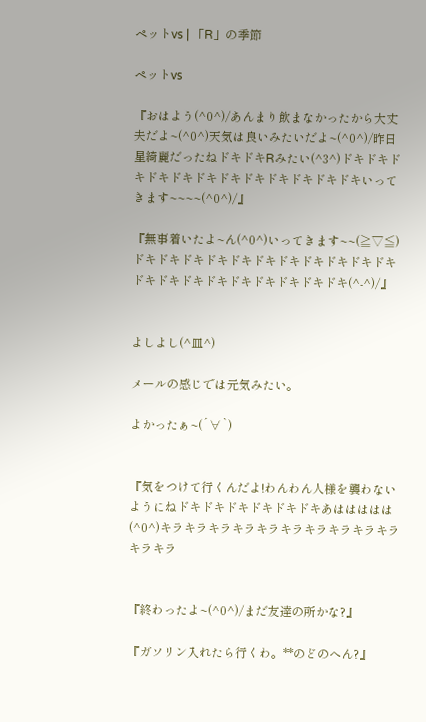ペットvs | 「R」の季節

ペットvs

『おはよう(^0^)/あんまり飲まなかったから大丈夫だよ~(^0^)天気は良いみたいだよ~(^0^)/昨日星綺麗だったねドキドキRみたい(^3^)ドキドキドキドキドキドキドキドキドキドキドキドキいってきます~~~~(^0^)/』

『無事着いたよ~ん(^0^)いってきます~~(≧▽≦)ドキドキドキドキドキドキドキドキドキドキドキドキドキドキドキドキドキドキドキドキ(^-^)/』


よしよし(^皿^)

メールの感じでは元気みたい。

よかったぁ~(´∀`)


『気をつけて行くんだよ!わんわん人様を襲わないようにねドキドキドキドキドキドキあははははは(^0^)キラキラキラキラキラキラキラキラキラキラキラキラ


『終わったよ~(^0^)/まだ友達の所かな?』

『ガソリン入れたら行くわ。**のどのへん?』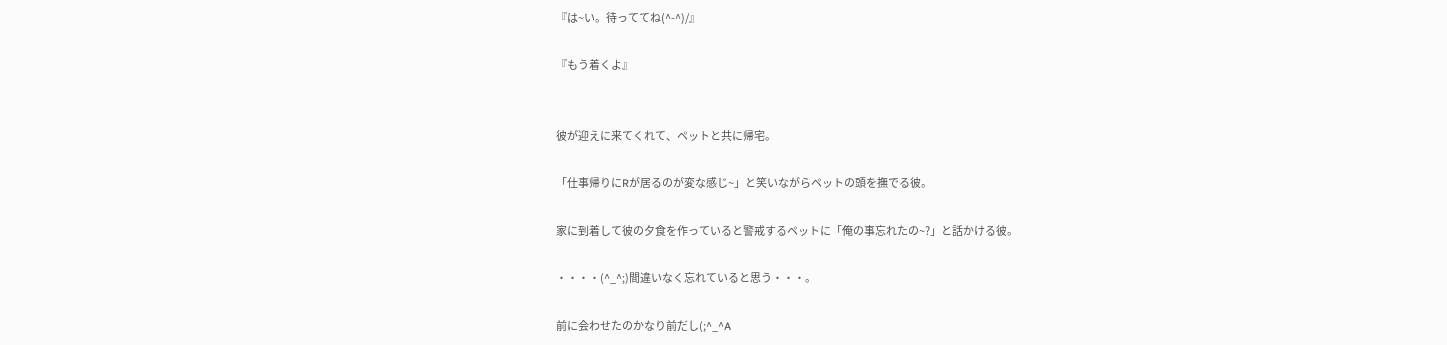『は~い。待っててね(^-^)/』

『もう着くよ』


彼が迎えに来てくれて、ペットと共に帰宅。

「仕事帰りにRが居るのが変な感じ~」と笑いながらペットの頭を撫でる彼。

家に到着して彼の夕食を作っていると警戒するペットに「俺の事忘れたの~?」と話かける彼。

・・・・(^_^;)間違いなく忘れていると思う・・・。

前に会わせたのかなり前だし(;^_^A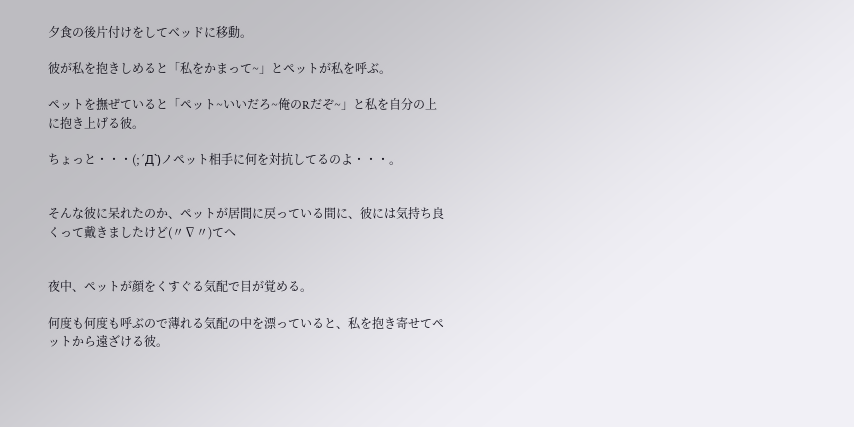夕食の後片付けをしてベッドに移動。

彼が私を抱きしめると「私をかまって~」とペットが私を呼ぶ。

ペットを撫ぜていると「ペット~いいだろ~俺のRだぞ~」と私を自分の上に抱き上げる彼。

ちょっと・・・(;´Д`)ノペット相手に何を対抗してるのよ・・・。


そんな彼に呆れたのか、ペットが居間に戻っている間に、彼には気持ち良くって戴きましたけど(〃∇〃)てへ


夜中、ペットが顔をくすぐる気配で目が覚める。

何度も何度も呼ぶので薄れる気配の中を漂っていると、私を抱き寄せてペットから遠ざける彼。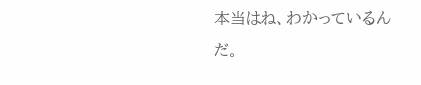本当はね、わかっているんだ。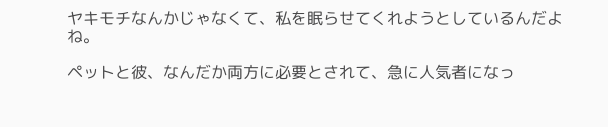ヤキモチなんかじゃなくて、私を眠らせてくれようとしているんだよね。

ペットと彼、なんだか両方に必要とされて、急に人気者になっ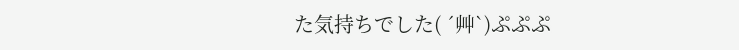た気持ちでした( ´艸`)ぷぷぷ